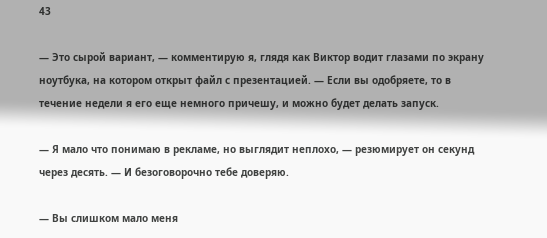43

— Это сырой вариант, — комментирую я, глядя как Виктор водит глазами по экрану ноутбука, на котором открыт файл с презентацией. — Если вы одобряете, то в течение недели я его еще немного причешу, и можно будет делать запуск.

— Я мало что понимаю в рекламе, но выглядит неплохо, — резюмирует он секунд через десять. — И безоговорочно тебе доверяю.

— Вы слишком мало меня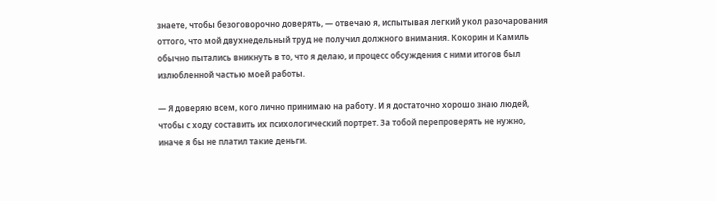знаете, чтобы безоговорочно доверять, — отвечаю я, испытывая легкий укол разочарования оттого, что мой двухнедельный труд не получил должного внимания. Кокорин и Камиль обычно пытались вникнуть в то, что я делаю, и процесс обсуждения с ними итогов был излюбленной частью моей работы.

— Я доверяю всем, кого лично принимаю на работу. И я достаточно хорошо знаю людей, чтобы с ходу составить их психологический портрет. За тобой перепроверять не нужно, иначе я бы не платил такие деньги.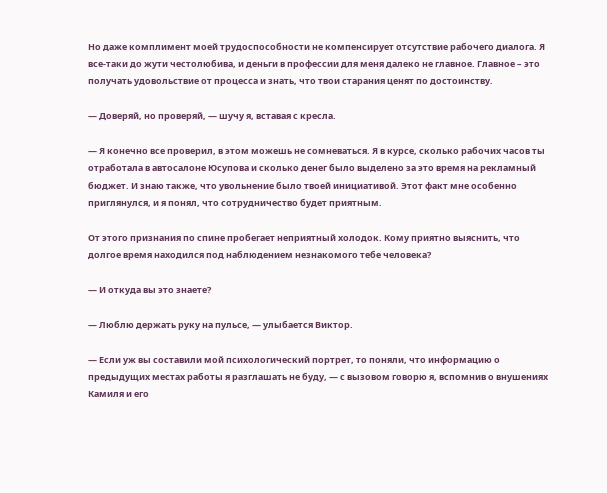Но даже комплимент моей трудоспособности не компенсирует отсутствие рабочего диалога. Я все-таки до жути честолюбива, и деньги в профессии для меня далеко не главное. Главное – это получать удовольствие от процесса и знать, что твои старания ценят по достоинству.

— Доверяй, но проверяй, — шучу я, вставая с кресла.

— Я конечно все проверил, в этом можешь не сомневаться. Я в курсе, сколько рабочих часов ты отработала в автосалоне Юсупова и сколько денег было выделено за это время на рекламный бюджет. И знаю также, что увольнение было твоей инициативой. Этот факт мне особенно приглянулся, и я понял, что сотрудничество будет приятным.

От этого признания по спине пробегает неприятный холодок. Кому приятно выяснить, что долгое время находился под наблюдением незнакомого тебе человека?

— И откуда вы это знаете?

— Люблю держать руку на пульсе, — улыбается Виктор.

— Если уж вы составили мой психологический портрет, то поняли, что информацию о предыдущих местах работы я разглашать не буду, — с вызовом говорю я, вспомнив о внушениях Камиля и его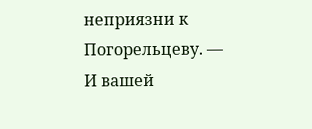неприязни к Погорельцеву. — И вашей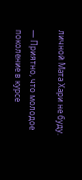личной Мата Хари не буду.

— Приятно, что молодое поколение в курсе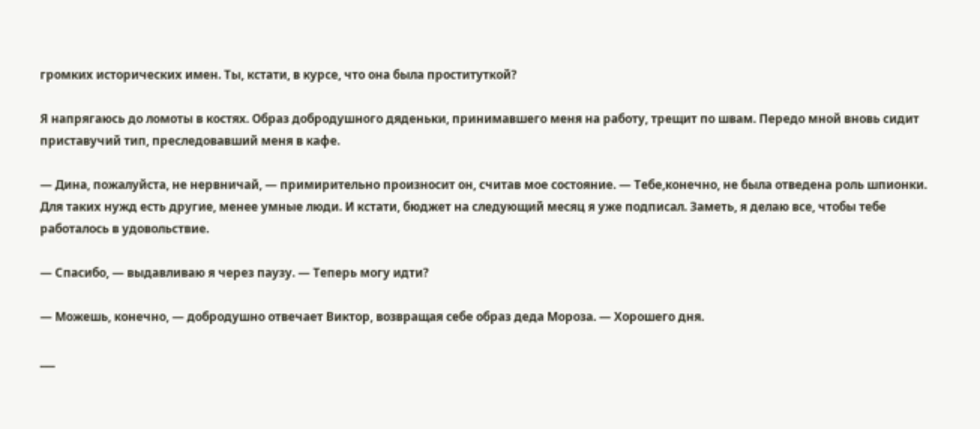громких исторических имен. Ты, кстати, в курсе, что она была проституткой?

Я напрягаюсь до ломоты в костях. Образ добродушного дяденьки, принимавшего меня на работу, трещит по швам. Передо мной вновь сидит приставучий тип, преследовавший меня в кафе.

— Дина, пожалуйста, не нервничай, — примирительно произносит он, считав мое состояние. — Тебе,конечно, не была отведена роль шпионки. Для таких нужд есть другие, менее умные люди. И кстати, бюджет на следующий месяц я уже подписал. Заметь, я делаю все, чтобы тебе работалось в удовольствие.

— Спасибо, — выдавливаю я через паузу. — Теперь могу идти?

— Можешь, конечно, — добродушно отвечает Виктор, возвращая себе образ деда Мороза. — Хорошего дня.

___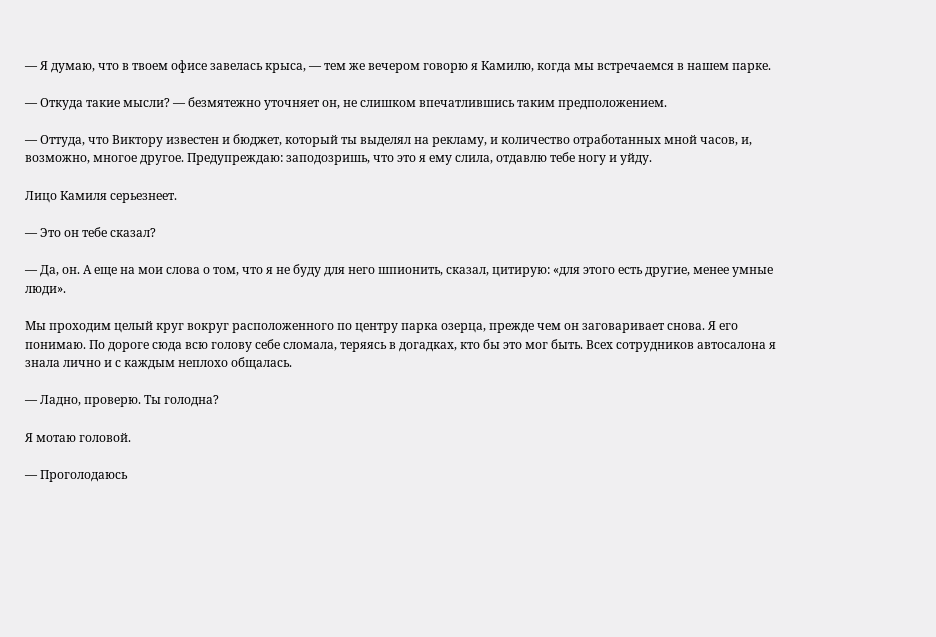— Я думаю, что в твоем офисе завелась крыса, — тем же вечером говорю я Камилю, когда мы встречаемся в нашем парке.

— Откуда такие мысли? — безмятежно уточняет он, не слишком впечатлившись таким предположением.

— Оттуда, что Виктору известен и бюджет, который ты выделял на рекламу, и количество отработанных мной часов, и, возможно, многое другое. Предупреждаю: заподозришь, что это я ему слила, отдавлю тебе ногу и уйду.

Лицо Камиля серьезнеет.

— Это он тебе сказал?

— Да, он. А еще на мои слова о том, что я не буду для него шпионить, сказал, цитирую: «для этого есть другие, менее умные люди».

Мы проходим целый круг вокруг расположенного по центру парка озерца, прежде чем он заговаривает снова. Я его понимаю. По дороге сюда всю голову себе сломала, теряясь в догадках, кто бы это мог быть. Всех сотрудников автосалона я знала лично и с каждым неплохо общалась.

— Ладно, проверю. Ты голодна?

Я мотаю головой.

— Проголодаюсь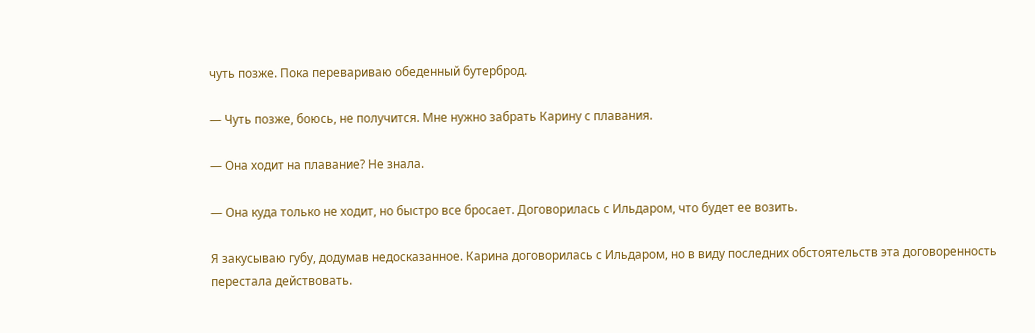чуть позже. Пока перевариваю обеденный бутерброд.

— Чуть позже, боюсь, не получится. Мне нужно забрать Карину с плавания.

— Она ходит на плавание? Не знала.

— Она куда только не ходит, но быстро все бросает. Договорилась с Ильдаром, что будет ее возить.

Я закусываю губу, додумав недосказанное. Карина договорилась с Ильдаром, но в виду последних обстоятельств эта договоренность перестала действовать.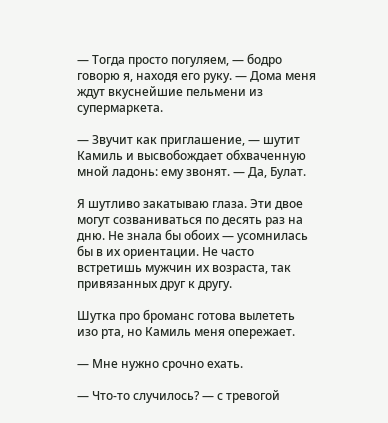— Тогда просто погуляем, — бодро говорю я, находя его руку. — Дома меня ждут вкуснейшие пельмени из супермаркета.

— Звучит как приглашение, — шутит Камиль и высвобождает обхваченную мной ладонь: ему звонят. — Да, Булат.

Я шутливо закатываю глаза. Эти двое могут созваниваться по десять раз на дню. Не знала бы обоих — усомнилась бы в их ориентации. Не часто встретишь мужчин их возраста, так привязанных друг к другу.

Шутка про броманс готова вылететь изо рта, но Камиль меня опережает.

— Мне нужно срочно ехать.

— Что-то случилось? — с тревогой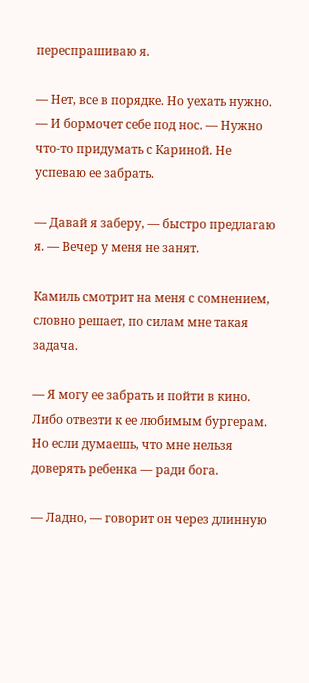переспрашиваю я.

— Нет, все в порядке. Но уехать нужно. — И бормочет себе под нос. — Нужно что-то придумать с Кариной. Не успеваю ее забрать.

— Давай я заберу, — быстро предлагаю я. — Вечер у меня не занят.

Камиль смотрит на меня с сомнением, словно решает, по силам мне такая задача.

— Я могу ее забрать и пойти в кино. Либо отвезти к ее любимым бургерам. Но если думаешь, что мне нельзя доверять ребенка — ради бога.

— Ладно, — говорит он через длинную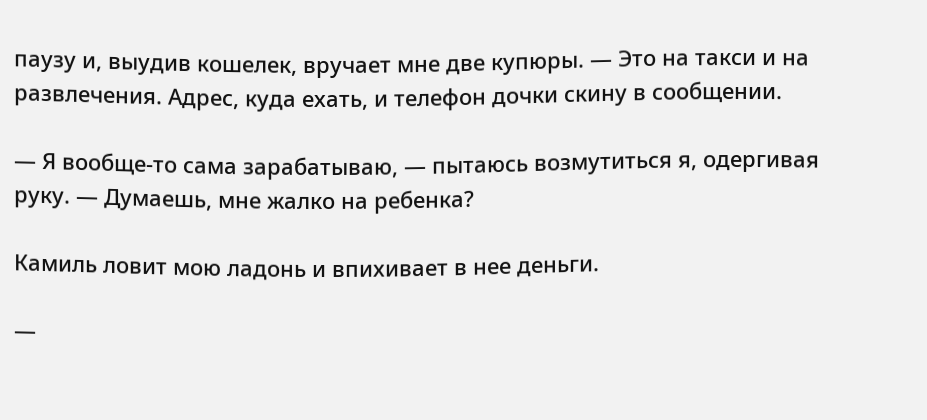паузу и, выудив кошелек, вручает мне две купюры. — Это на такси и на развлечения. Адрес, куда ехать, и телефон дочки скину в сообщении.

— Я вообще-то сама зарабатываю, — пытаюсь возмутиться я, одергивая руку. — Думаешь, мне жалко на ребенка?

Камиль ловит мою ладонь и впихивает в нее деньги.

—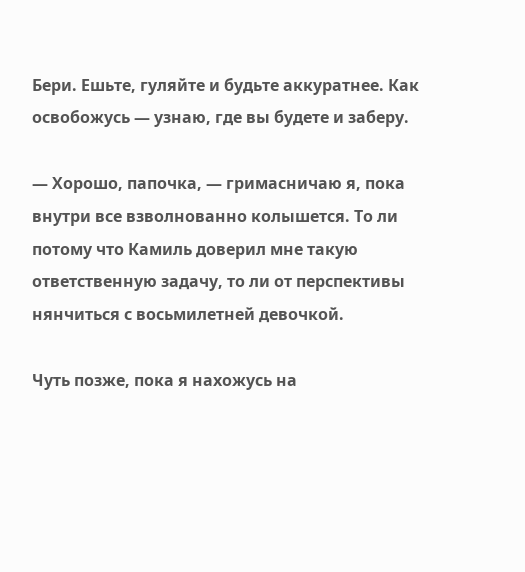Бери. Ешьте, гуляйте и будьте аккуратнее. Как освобожусь — узнаю, где вы будете и заберу.

— Хорошо, папочка, — гримасничаю я, пока внутри все взволнованно колышется. То ли потому что Камиль доверил мне такую ответственную задачу, то ли от перспективы нянчиться с восьмилетней девочкой.

Чуть позже, пока я нахожусь на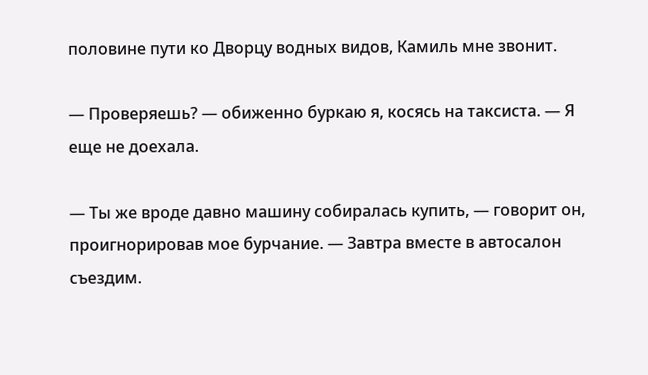половине пути ко Дворцу водных видов, Камиль мне звонит.

— Проверяешь? — обиженно буркаю я, косясь на таксиста. — Я еще не доехала.

— Ты же вроде давно машину собиралась купить, — говорит он, проигнорировав мое бурчание. — Завтра вместе в автосалон съездим.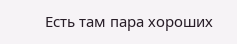Есть там пара хороших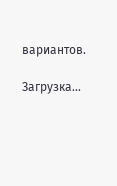вариантов.

Загрузка...